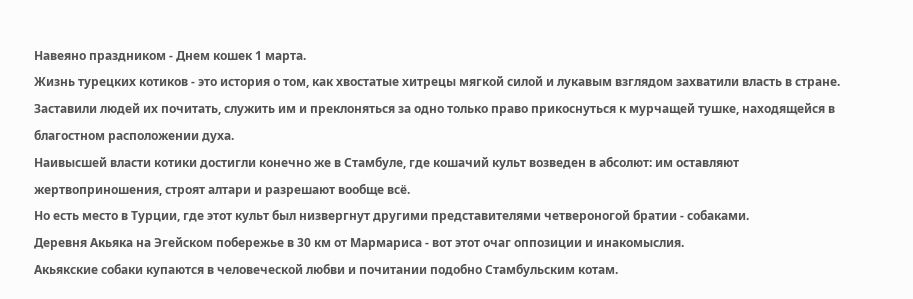Навеяно праздником - Днем кошек 1 марта.
Жизнь турецких котиков - это история о том, как хвостатые хитрецы мягкой силой и лукавым взглядом захватили власть в стране.
Заставили людей их почитать, служить им и преклоняться за одно только право прикоснуться к мурчащей тушке, находящейся в благостном расположении духа.
Наивысшей власти котики достигли конечно же в Стамбуле, где кошачий культ возведен в абсолют: им оставляют жертвоприношения, строят алтари и разрешают вообще всё.
Но есть место в Турции, где этот культ был низвергнут другими представителями четвероногой братии - собаками.
Деревня Акьяка на Эгейском побережье в 30 км от Мармариса - вот этот очаг оппозиции и инакомыслия.
Акьякские собаки купаются в человеческой любви и почитании подобно Стамбульским котам.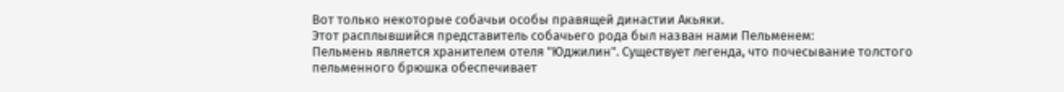Вот только некоторые собачьи особы правящей династии Акьяки.
Этот расплывшийся представитель собачьего рода был назван нами Пельменем:
Пельмень является хранителем отеля "Юджилин". Существует легенда, что почесывание толстого пельменного брюшка обеспечивает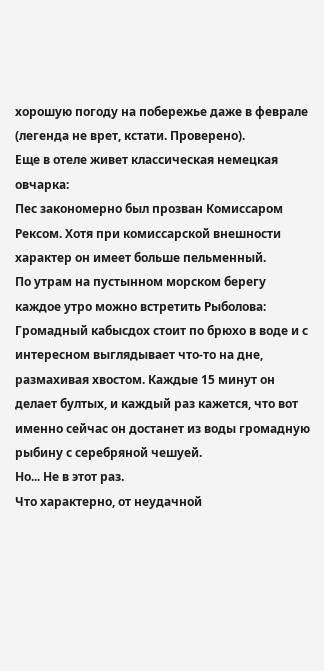хорошую погоду на побережье даже в феврале (легенда не врет, кстати. Проверено).
Еще в отеле живет классическая немецкая овчарка:
Пес закономерно был прозван Комиссаром Рексом. Хотя при комиссарской внешности характер он имеет больше пельменный.
По утрам на пустынном морском берегу каждое утро можно встретить Рыболова:
Громадный кабысдох стоит по брюхо в воде и с интересном выглядывает что-то на дне, размахивая хвостом. Каждые 15 минут он делает бултых, и каждый раз кажется, что вот именно сейчас он достанет из воды громадную рыбину с серебряной чешуей.
Но... Не в этот раз.
Что характерно, от неудачной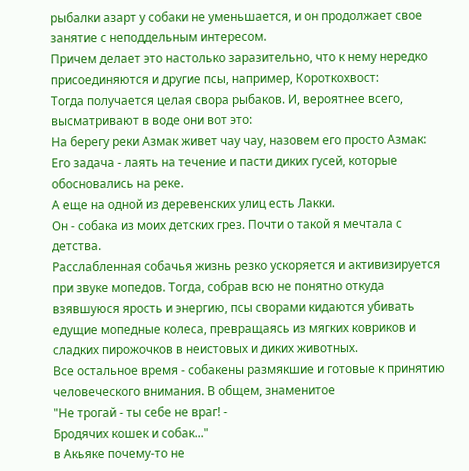рыбалки азарт у собаки не уменьшается, и он продолжает свое занятие с неподдельным интересом.
Причем делает это настолько заразительно, что к нему нередко присоединяются и другие псы, например, Короткохвост:
Тогда получается целая свора рыбаков. И, вероятнее всего, высматривают в воде они вот это:
На берегу реки Азмак живет чау чау, назовем его просто Азмак:
Его задача - лаять на течение и пасти диких гусей, которые обосновались на реке.
А еще на одной из деревенских улиц есть Лакки.
Он - собака из моих детских грез. Почти о такой я мечтала с детства.
Расслабленная собачья жизнь резко ускоряется и активизируется при звуке мопедов. Тогда, собрав всю не понятно откуда взявшуюся ярость и энергию, псы сворами кидаются убивать едущие мопедные колеса, превращаясь из мягких ковриков и сладких пирожочков в неистовых и диких животных.
Все остальное время - собакены размякшие и готовые к принятию человеческого внимания. В общем, знаменитое
"Не трогай - ты себе не враг! -
Бродячих кошек и собак..."
в Акьяке почему-то не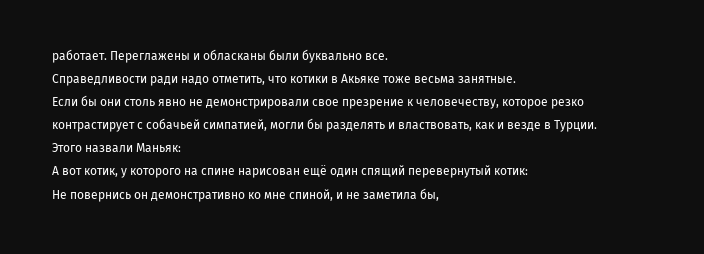работает. Переглажены и обласканы были буквально все.
Справедливости ради надо отметить, что котики в Акьяке тоже весьма занятные.
Если бы они столь явно не демонстрировали свое презрение к человечеству, которое резко контрастирует с собачьей симпатией, могли бы разделять и властвовать, как и везде в Турции.
Этого назвали Маньяк:
А вот котик, у которого на спине нарисован ещё один спящий перевернутый котик:
Не повернись он демонстративно ко мне спиной, и не заметила бы,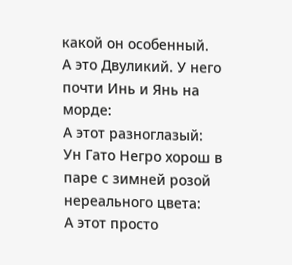какой он особенный.
А это Двуликий. У него почти Инь и Янь на морде:
А этот разноглазый:
Ун Гато Негро хорош в паре с зимней розой нереального цвета:
А этот просто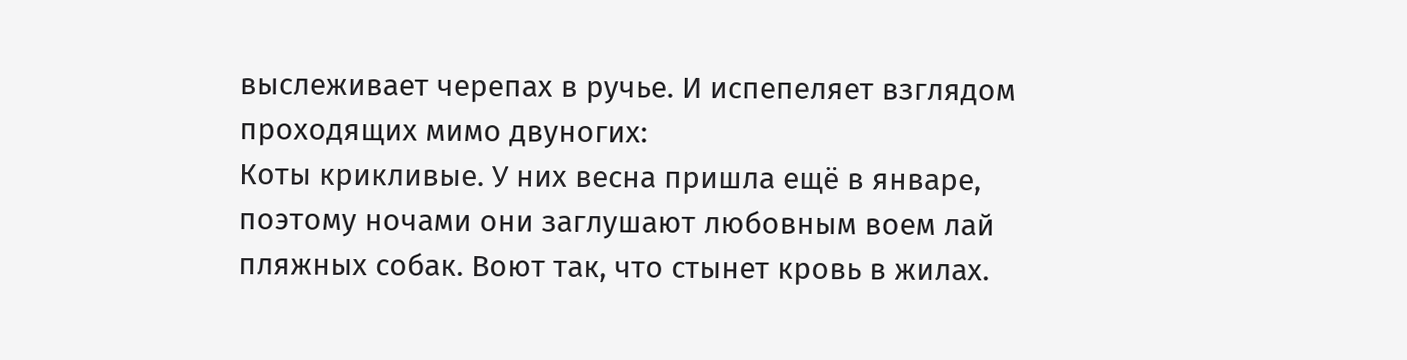выслеживает черепах в ручье. И испепеляет взглядом проходящих мимо двуногих:
Коты крикливые. У них весна пришла ещё в январе, поэтому ночами они заглушают любовным воем лай пляжных собак. Воют так, что стынет кровь в жилах.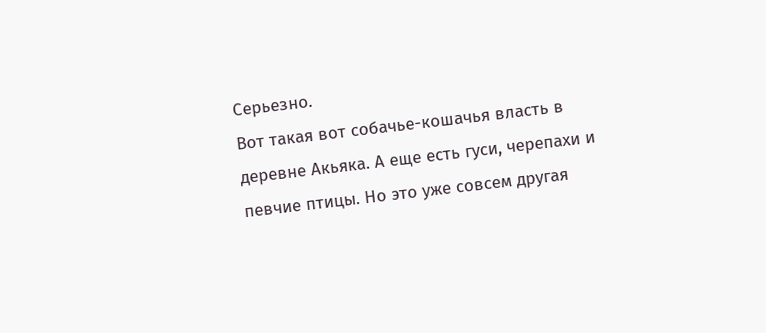Серьезно.
Вот такая вот собачье-кошачья власть в деревне Акьяка. А еще есть гуси, черепахи и певчие птицы. Но это уже совсем другая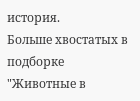история.
Больше хвостатых в подборке "Животные в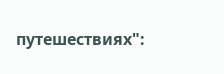путешествиях":